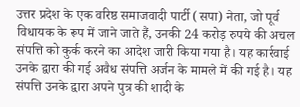उत्तर प्रदेश के एक वरिष्ठ समाजवादी पार्टी (सपा) नेता, जो पूर्व विधायक के रूप में जाने जाते हैं, उनकी 24 करोड़ रुपये की अचल संपत्ति को कुर्क करने का आदेश जारी किया गया है। यह कार्रवाई उनके द्वारा की गई अवैध संपत्ति अर्जन के मामले में की गई है। यह संपत्ति उनके द्वारा अपने पुत्र की शादी के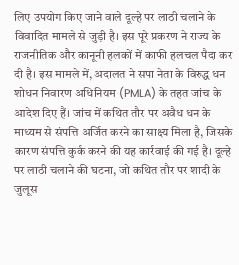लिए उपयोग किए जाने वाले दूल्हे पर लाठी चलाने के विवादित मामले से जुड़ी है। इस पूरे प्रकरण ने राज्य के राजनीतिक और कानूनी हलकों में काफी हलचल पैदा कर दी है। इस मामले में, अदालत ने सपा नेता के विरुद्ध धन शोधन निवारण अधिनियम (PMLA) के तहत जांच के आदेश दिए हैं। जांच में कथित तौर पर अवैध धन के माध्यम से संपत्ति अर्जित करने का साक्ष्य मिला है, जिसके कारण संपत्ति कुर्क करने की यह कार्रवाई की गई है। दूल्हे पर लाठी चलाने की घटना, जो कथित तौर पर शादी के जुलूस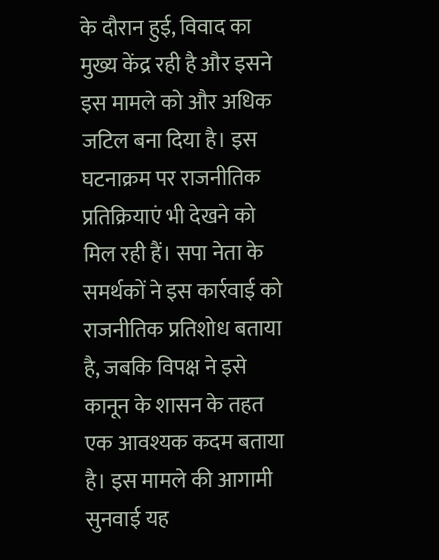के दौरान हुई, विवाद का मुख्य केंद्र रही है और इसने इस मामले को और अधिक जटिल बना दिया है। इस घटनाक्रम पर राजनीतिक प्रतिक्रियाएं भी देखने को मिल रही हैं। सपा नेता के समर्थकों ने इस कार्रवाई को राजनीतिक प्रतिशोध बताया है, जबकि विपक्ष ने इसे कानून के शासन के तहत एक आवश्यक कदम बताया है। इस मामले की आगामी सुनवाई यह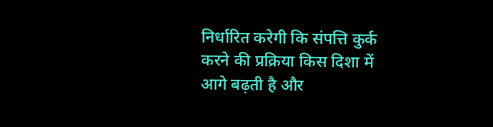निर्धारित करेगी कि संपत्ति कुर्क करने की प्रक्रिया किस दिशा में आगे बढ़ती है और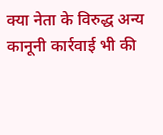क्या नेता के विरुद्ध अन्य कानूनी कार्रवाई भी की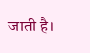जाती है।